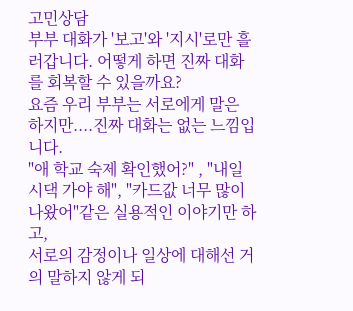고민상담
부부 대화가 '보고'와 '지시'로만 흘러갑니다. 어떻게 하면 진짜 대화를 회복할 수 있을까요?
요즘 우리 부부는 서로에게 말은 하지만....진짜 대화는 없는 느낌입니다.
"애 학교 숙제 확인했어?" , "내일 시댁 가야 해", "카드값 너무 많이 나왔어"같은 실용적인 이야기만 하고,
서로의 감정이나 일상에 대해선 거의 말하지 않게 되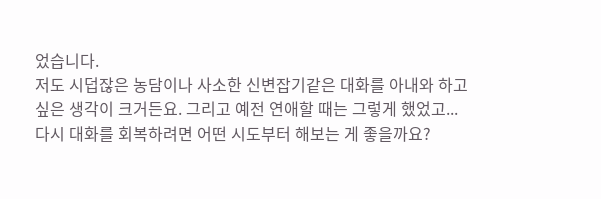었습니다.
저도 시덥잖은 농담이나 사소한 신변잡기같은 대화를 아내와 하고 싶은 생각이 크거든요. 그리고 예전 연애할 때는 그렇게 했었고...
다시 대화를 회복하려면 어떤 시도부터 해보는 게 좋을까요?